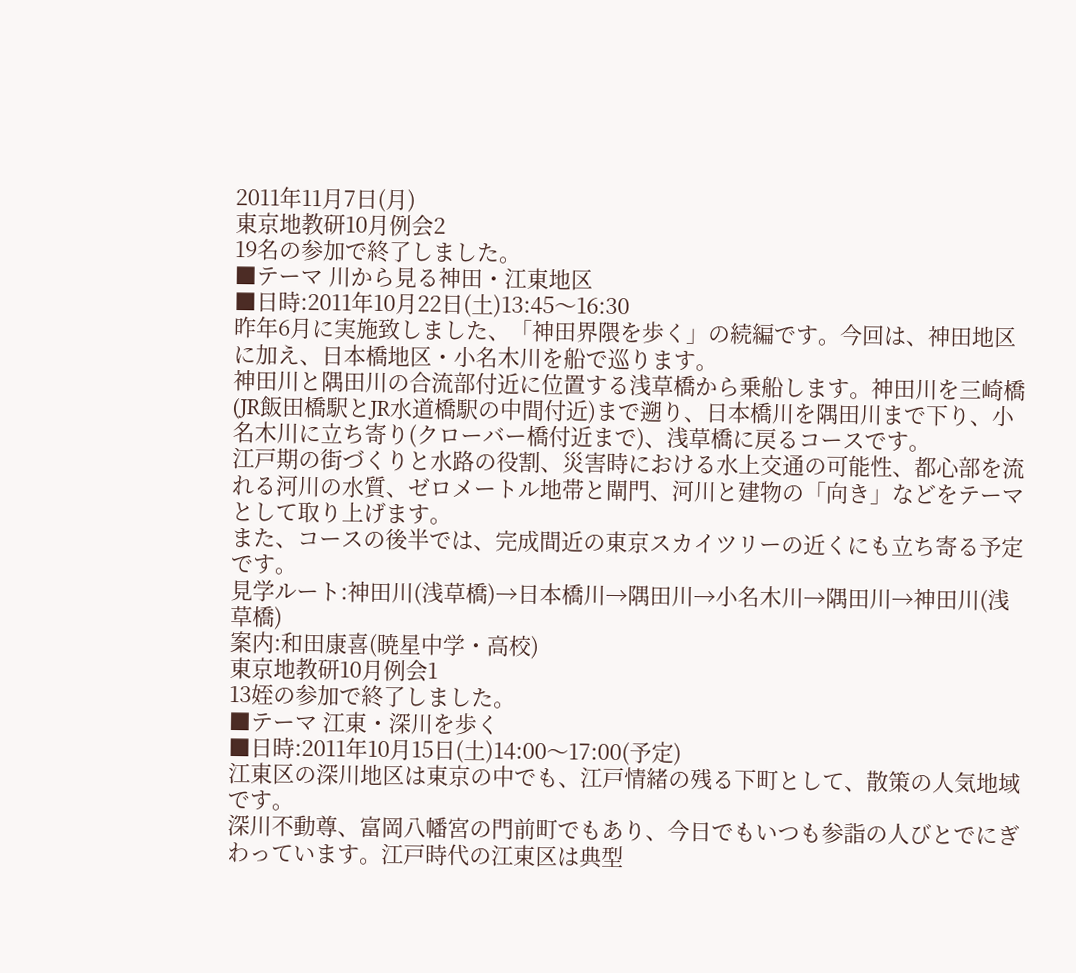2011年11月7日(月)
東京地教研10月例会2
19名の参加で終了しました。
■テーマ 川から見る神田・江東地区
■日時:2011年10月22日(土)13:45〜16:30
昨年6月に実施致しました、「神田界隈を歩く」の続編です。今回は、神田地区に加え、日本橋地区・小名木川を船で巡ります。
神田川と隅田川の合流部付近に位置する浅草橋から乗船します。神田川を三崎橋(JR飯田橋駅とJR水道橋駅の中間付近)まで遡り、日本橋川を隅田川まで下り、小名木川に立ち寄り(クローバー橋付近まで)、浅草橋に戻るコースです。
江戸期の街づくりと水路の役割、災害時における水上交通の可能性、都心部を流れる河川の水質、ゼロメートル地帯と閘門、河川と建物の「向き」などをテーマとして取り上げます。
また、コースの後半では、完成間近の東京スカイツリーの近くにも立ち寄る予定です。
見学ルート:神田川(浅草橋)→日本橋川→隅田川→小名木川→隅田川→神田川(浅草橋)
案内:和田康喜(暁星中学・高校)
東京地教研10月例会1
13姪の参加で終了しました。
■テーマ 江東・深川を歩く
■日時:2011年10月15日(土)14:00〜17:00(予定)
江東区の深川地区は東京の中でも、江戸情緒の残る下町として、散策の人気地域です。
深川不動尊、富岡八幡宮の門前町でもあり、今日でもいつも参詣の人びとでにぎわっています。江戸時代の江東区は典型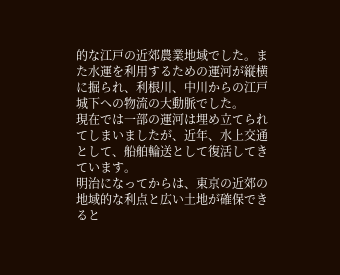的な江戸の近郊農業地域でした。また水運を利用するための運河が縦横に掘られ、利根川、中川からの江戸城下への物流の大動脈でした。
現在では一部の運河は埋め立てられてしまいましたが、近年、水上交通として、船舶輪送として復活してきています。
明治になってからは、東京の近郊の地域的な利点と広い土地が確保できると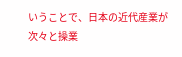いうことで、日本の近代産業が次々と操業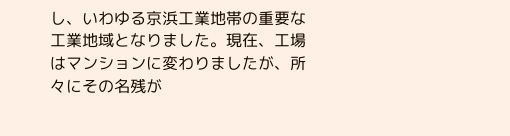し、いわゆる京浜工業地帯の重要な工業地域となりました。現在、工場はマンションに変わりましたが、所々にその名残が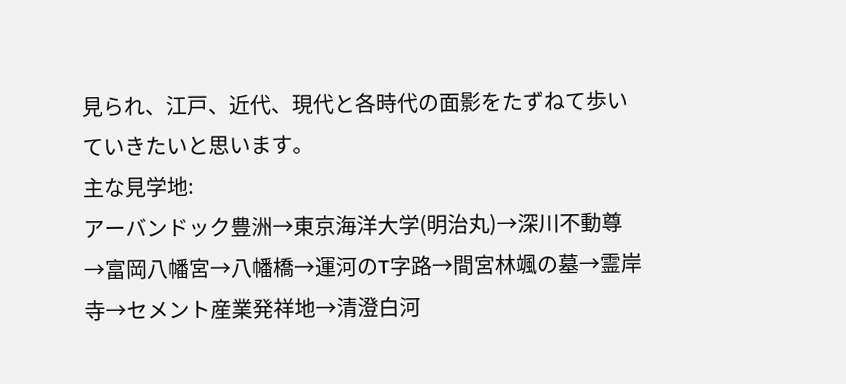見られ、江戸、近代、現代と各時代の面影をたずねて歩いていきたいと思います。
主な見学地:
アーバンドック豊洲→東京海洋大学(明治丸)→深川不動尊→富岡八幡宮→八幡橋→運河のT字路→間宮林颯の墓→霊岸寺→セメント産業発祥地→清澄白河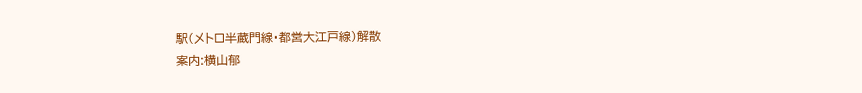駅(メトロ半蔵門線・都営大江戸線)解散
案内:横山郁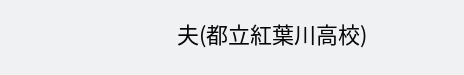夫(都立紅葉川高校)